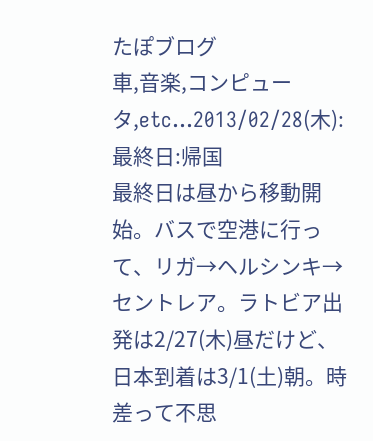たぽブログ
車,音楽,コンピュータ,etc...2013/02/28(木): 最終日:帰国
最終日は昼から移動開始。バスで空港に行って、リガ→ヘルシンキ→セントレア。ラトビア出発は2/27(木)昼だけど、日本到着は3/1(土)朝。時差って不思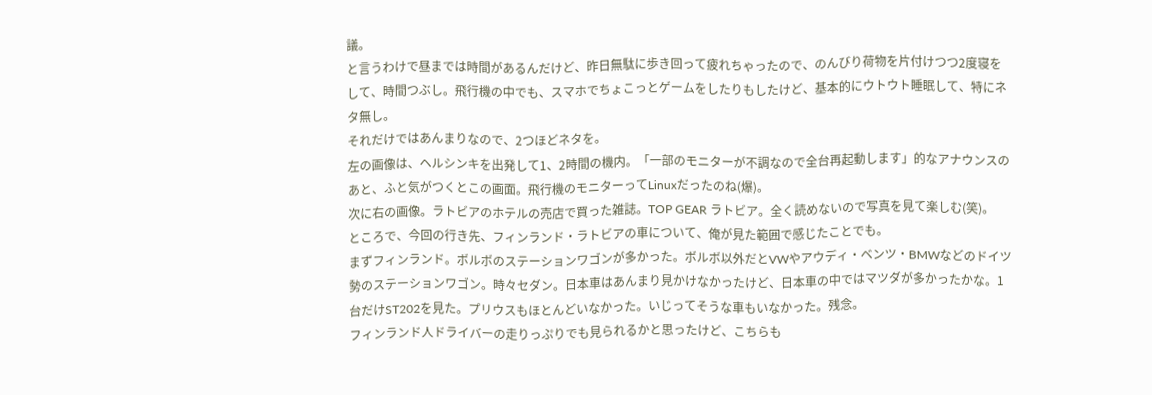議。
と言うわけで昼までは時間があるんだけど、昨日無駄に歩き回って疲れちゃったので、のんびり荷物を片付けつつ2度寝をして、時間つぶし。飛行機の中でも、スマホでちょこっとゲームをしたりもしたけど、基本的にウトウト睡眠して、特にネタ無し。
それだけではあんまりなので、2つほどネタを。
左の画像は、ヘルシンキを出発して1、2時間の機内。「一部のモニターが不調なので全台再起動します」的なアナウンスのあと、ふと気がつくとこの画面。飛行機のモニターってLinuxだったのね(爆)。
次に右の画像。ラトビアのホテルの売店で買った雑誌。TOP GEAR ラトビア。全く読めないので写真を見て楽しむ(笑)。
ところで、今回の行き先、フィンランド・ラトビアの車について、俺が見た範囲で感じたことでも。
まずフィンランド。ボルボのステーションワゴンが多かった。ボルボ以外だとVWやアウディ・ベンツ・BMWなどのドイツ勢のステーションワゴン。時々セダン。日本車はあんまり見かけなかったけど、日本車の中ではマツダが多かったかな。1台だけST202を見た。プリウスもほとんどいなかった。いじってそうな車もいなかった。残念。
フィンランド人ドライバーの走りっぷりでも見られるかと思ったけど、こちらも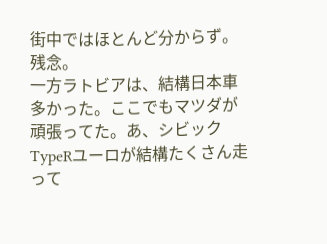街中ではほとんど分からず。残念。
一方ラトビアは、結構日本車多かった。ここでもマツダが頑張ってた。あ、シビックTypeRユーロが結構たくさん走って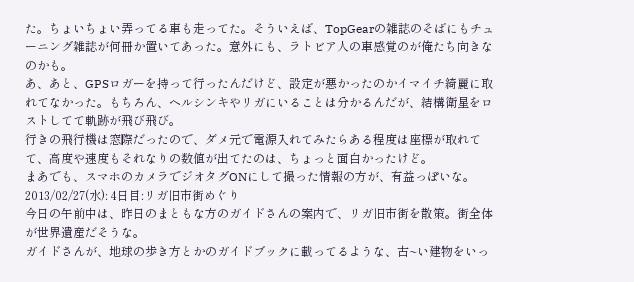た。ちょいちょい弄ってる車も走ってた。そういえば、TopGearの雑誌のそばにもチューニング雑誌が何冊か置いてあった。意外にも、ラトビア人の車感覚のが俺たち向きなのかも。
あ、あと、GPSロガーを持って行ったんだけど、設定が悪かったのかイマイチ綺麗に取れてなかった。もちろん、ヘルシンキやリガにいることは分かるんだが、結構衛星をロストしてて軌跡が飛び飛び。
行きの飛行機は窓際だったので、ダメ元で電源入れてみたらある程度は座標が取れてて、高度や速度もそれなりの数値が出てたのは、ちょっと面白かったけど。
まあでも、スマホのカメラでジオタグONにして撮った情報の方が、有益っぽいな。
2013/02/27(水): 4日目:リガ旧市街めぐり
今日の午前中は、昨日のまともな方のガイドさんの案内で、リガ旧市街を散策。街全体が世界遺産だそうな。
ガイドさんが、地球の歩き方とかのガイドブックに載ってるような、古~い建物をいっ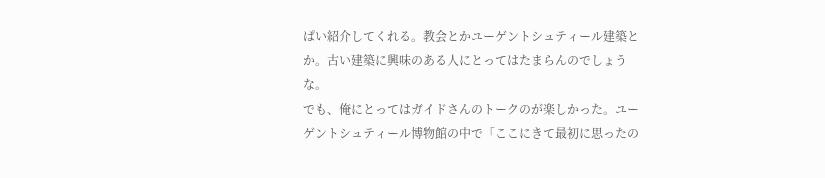ぱい紹介してくれる。教会とかユーゲントシュティール建築とか。古い建築に興味のある人にとってはたまらんのでしょうな。
でも、俺にとってはガイドさんのトークのが楽しかった。ユーゲントシュティール博物館の中で「ここにきて最初に思ったの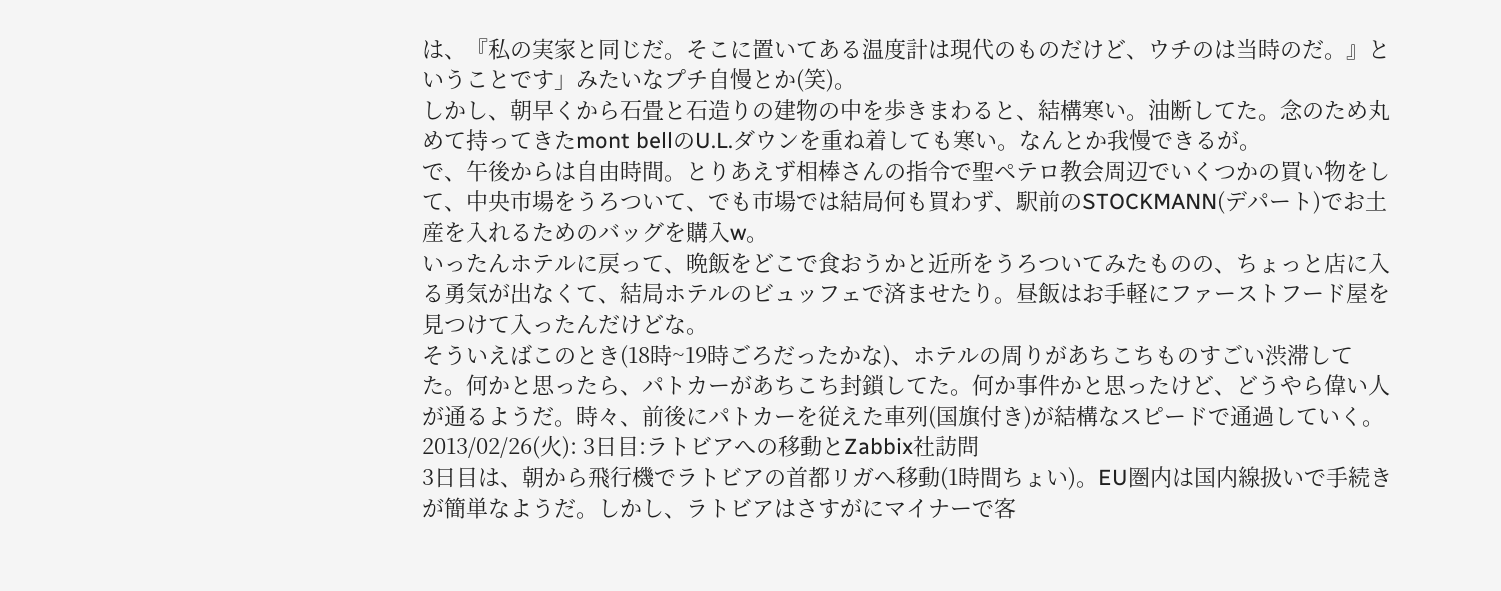は、『私の実家と同じだ。そこに置いてある温度計は現代のものだけど、ウチのは当時のだ。』ということです」みたいなプチ自慢とか(笑)。
しかし、朝早くから石畳と石造りの建物の中を歩きまわると、結構寒い。油断してた。念のため丸めて持ってきたmont bellのU.L.ダウンを重ね着しても寒い。なんとか我慢できるが。
で、午後からは自由時間。とりあえず相棒さんの指令で聖ペテロ教会周辺でいくつかの買い物をして、中央市場をうろついて、でも市場では結局何も買わず、駅前のSTOCKMANN(デパート)でお土産を入れるためのバッグを購入w。
いったんホテルに戻って、晩飯をどこで食おうかと近所をうろついてみたものの、ちょっと店に入る勇気が出なくて、結局ホテルのビュッフェで済ませたり。昼飯はお手軽にファーストフード屋を見つけて入ったんだけどな。
そういえばこのとき(18時~19時ごろだったかな)、ホテルの周りがあちこちものすごい渋滞してた。何かと思ったら、パトカーがあちこち封鎖してた。何か事件かと思ったけど、どうやら偉い人が通るようだ。時々、前後にパトカーを従えた車列(国旗付き)が結構なスピードで通過していく。
2013/02/26(火): 3日目:ラトビアへの移動とZabbix社訪問
3日目は、朝から飛行機でラトビアの首都リガへ移動(1時間ちょい)。EU圏内は国内線扱いで手続きが簡単なようだ。しかし、ラトビアはさすがにマイナーで客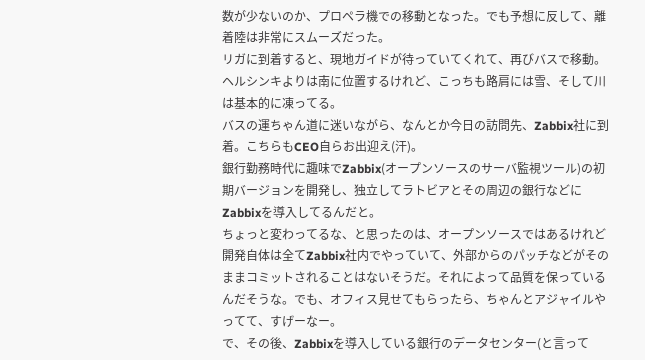数が少ないのか、プロペラ機での移動となった。でも予想に反して、離着陸は非常にスムーズだった。
リガに到着すると、現地ガイドが待っていてくれて、再びバスで移動。ヘルシンキよりは南に位置するけれど、こっちも路肩には雪、そして川は基本的に凍ってる。
バスの運ちゃん道に迷いながら、なんとか今日の訪問先、Zabbix社に到着。こちらもCEO自らお出迎え(汗)。
銀行勤務時代に趣味でZabbix(オープンソースのサーバ監視ツール)の初期バージョンを開発し、独立してラトビアとその周辺の銀行などにZabbixを導入してるんだと。
ちょっと変わってるな、と思ったのは、オープンソースではあるけれど開発自体は全てZabbix社内でやっていて、外部からのパッチなどがそのままコミットされることはないそうだ。それによって品質を保っているんだそうな。でも、オフィス見せてもらったら、ちゃんとアジャイルやってて、すげーなー。
で、その後、Zabbixを導入している銀行のデータセンター(と言って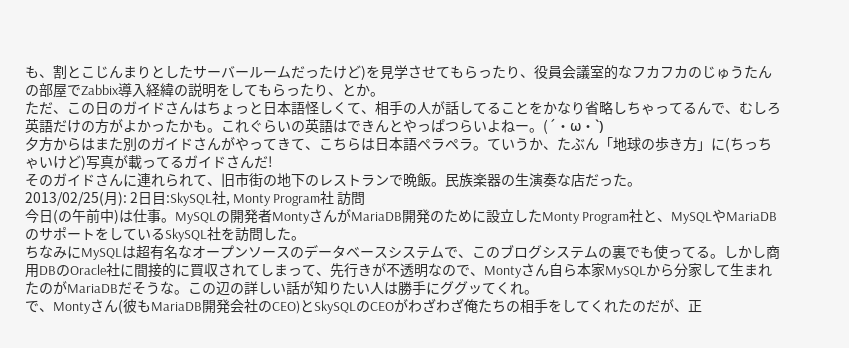も、割とこじんまりとしたサーバールームだったけど)を見学させてもらったり、役員会議室的なフカフカのじゅうたんの部屋でZabbix導入経緯の説明をしてもらったり、とか。
ただ、この日のガイドさんはちょっと日本語怪しくて、相手の人が話してることをかなり省略しちゃってるんで、むしろ英語だけの方がよかったかも。これぐらいの英語はできんとやっぱつらいよねー。(´・ω・`)
夕方からはまた別のガイドさんがやってきて、こちらは日本語ペラペラ。ていうか、たぶん「地球の歩き方」に(ちっちゃいけど)写真が載ってるガイドさんだ!
そのガイドさんに連れられて、旧市街の地下のレストランで晩飯。民族楽器の生演奏な店だった。
2013/02/25(月): 2日目:SkySQL社, Monty Program社 訪問
今日(の午前中)は仕事。MySQLの開発者MontyさんがMariaDB開発のために設立したMonty Program社と、MySQLやMariaDBのサポートをしているSkySQL社を訪問した。
ちなみにMySQLは超有名なオープンソースのデータベースシステムで、このブログシステムの裏でも使ってる。しかし商用DBのOracle社に間接的に買収されてしまって、先行きが不透明なので、Montyさん自ら本家MySQLから分家して生まれたのがMariaDBだそうな。この辺の詳しい話が知りたい人は勝手にググッてくれ。
で、Montyさん(彼もMariaDB開発会社のCEO)とSkySQLのCEOがわざわざ俺たちの相手をしてくれたのだが、正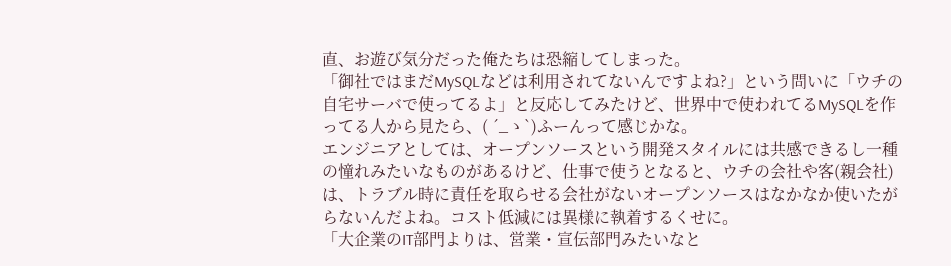直、お遊び気分だった俺たちは恐縮してしまった。
「御社ではまだMySQLなどは利用されてないんですよね?」という問いに「ウチの自宅サーバで使ってるよ」と反応してみたけど、世界中で使われてるMySQLを作ってる人から見たら、( ´_ゝ`)ふーんって感じかな。
エンジニアとしては、オープンソースという開発スタイルには共感できるし一種の憧れみたいなものがあるけど、仕事で使うとなると、ウチの会社や客(親会社)は、トラブル時に責任を取らせる会社がないオープンソースはなかなか使いたがらないんだよね。コスト低減には異様に執着するくせに。
「大企業のIT部門よりは、営業・宣伝部門みたいなと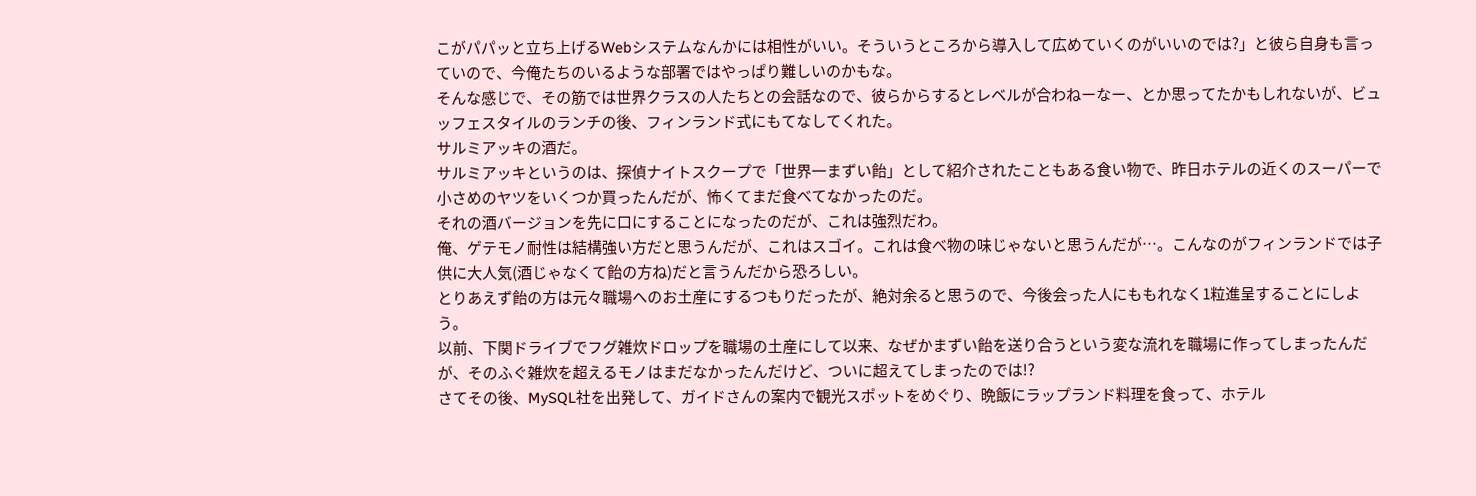こがパパッと立ち上げるWebシステムなんかには相性がいい。そういうところから導入して広めていくのがいいのでは?」と彼ら自身も言っていので、今俺たちのいるような部署ではやっぱり難しいのかもな。
そんな感じで、その筋では世界クラスの人たちとの会話なので、彼らからするとレベルが合わねーなー、とか思ってたかもしれないが、ビュッフェスタイルのランチの後、フィンランド式にもてなしてくれた。
サルミアッキの酒だ。
サルミアッキというのは、探偵ナイトスクープで「世界一まずい飴」として紹介されたこともある食い物で、昨日ホテルの近くのスーパーで小さめのヤツをいくつか買ったんだが、怖くてまだ食べてなかったのだ。
それの酒バージョンを先に口にすることになったのだが、これは強烈だわ。
俺、ゲテモノ耐性は結構強い方だと思うんだが、これはスゴイ。これは食べ物の味じゃないと思うんだが…。こんなのがフィンランドでは子供に大人気(酒じゃなくて飴の方ね)だと言うんだから恐ろしい。
とりあえず飴の方は元々職場へのお土産にするつもりだったが、絶対余ると思うので、今後会った人にももれなく1粒進呈することにしよう。
以前、下関ドライブでフグ雑炊ドロップを職場の土産にして以来、なぜかまずい飴を送り合うという変な流れを職場に作ってしまったんだが、そのふぐ雑炊を超えるモノはまだなかったんだけど、ついに超えてしまったのでは!?
さてその後、MySQL社を出発して、ガイドさんの案内で観光スポットをめぐり、晩飯にラップランド料理を食って、ホテル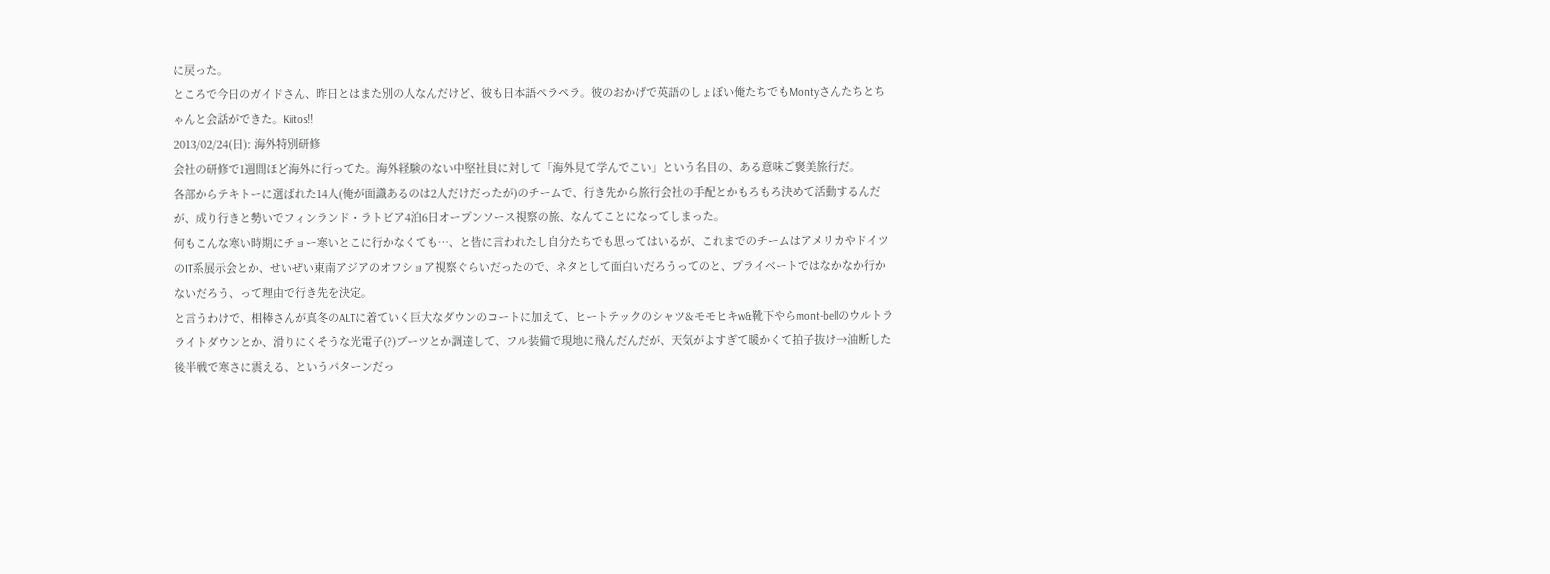に戻った。
ところで今日のガイドさん、昨日とはまた別の人なんだけど、彼も日本語ペラペラ。彼のおかげで英語のしょぼい俺たちでもMontyさんたちとちゃんと会話ができた。Kiitos!!
2013/02/24(日): 海外特別研修
会社の研修で1週間ほど海外に行ってた。海外経験のない中堅社員に対して「海外見て学んでこい」という名目の、ある意味ご褒美旅行だ。
各部からテキトーに選ばれた14人(俺が面識あるのは2人だけだったが)のチームで、行き先から旅行会社の手配とかもろもろ決めて活動するんだが、成り行きと勢いでフィンランド・ラトビア4泊6日オープンソース視察の旅、なんてことになってしまった。
何もこんな寒い時期にチョー寒いとこに行かなくても…、と皆に言われたし自分たちでも思ってはいるが、これまでのチームはアメリカやドイツのIT系展示会とか、せいぜい東南アジアのオフショア視察ぐらいだったので、ネタとして面白いだろうってのと、プライベートではなかなか行かないだろう、って理由で行き先を決定。
と言うわけで、相棒さんが真冬のALTに着ていく巨大なダウンのコートに加えて、ヒートテックのシャツ&モモヒキw&靴下やらmont-bellのウルトラライトダウンとか、滑りにくそうな光電子(?)ブーツとか調達して、フル装備で現地に飛んだんだが、天気がよすぎて暖かくて拍子抜け→油断した後半戦で寒さに震える、というパターンだっ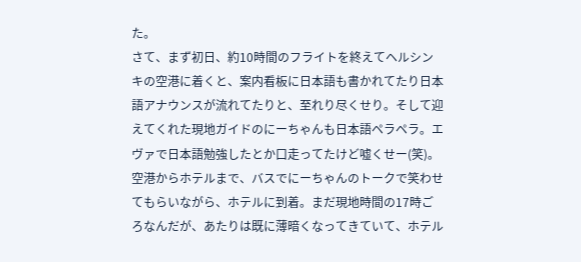た。
さて、まず初日、約10時間のフライトを終えてヘルシンキの空港に着くと、案内看板に日本語も書かれてたり日本語アナウンスが流れてたりと、至れり尽くせり。そして迎えてくれた現地ガイドのにーちゃんも日本語ペラペラ。エヴァで日本語勉強したとか口走ってたけど嘘くせー(笑)。
空港からホテルまで、バスでにーちゃんのトークで笑わせてもらいながら、ホテルに到着。まだ現地時間の17時ごろなんだが、あたりは既に薄暗くなってきていて、ホテル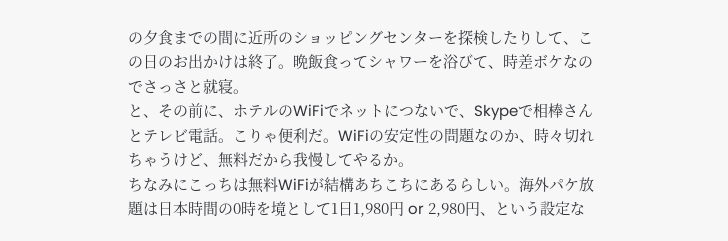の夕食までの間に近所のショッピングセンターを探検したりして、この日のお出かけは終了。晩飯食ってシャワーを浴びて、時差ボケなのでさっさと就寝。
と、その前に、ホテルのWiFiでネットにつないで、Skypeで相棒さんとテレビ電話。こりゃ便利だ。WiFiの安定性の問題なのか、時々切れちゃうけど、無料だから我慢してやるか。
ちなみにこっちは無料WiFiが結構あちこちにあるらしい。海外パケ放題は日本時間の0時を境として1日1,980円 or 2,980円、という設定な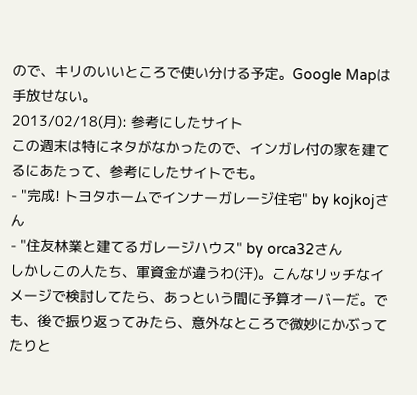ので、キリのいいところで使い分ける予定。Google Mapは手放せない。
2013/02/18(月): 参考にしたサイト
この週末は特にネタがなかったので、インガレ付の家を建てるにあたって、参考にしたサイトでも。
- "完成! トヨタホームでインナーガレージ住宅" by kojkojさん
- "住友林業と建てるガレージハウス" by orca32さん
しかしこの人たち、軍資金が違うわ(汗)。こんなリッチなイメージで検討してたら、あっという間に予算オーバーだ。でも、後で振り返ってみたら、意外なところで微妙にかぶってたりと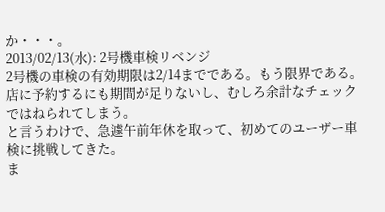か・・・。
2013/02/13(水): 2号機車検リベンジ
2号機の車検の有効期限は2/14までである。もう限界である。店に予約するにも期間が足りないし、むしろ余計なチェックではねられてしまう。
と言うわけで、急遽午前年休を取って、初めてのユーザー車検に挑戦してきた。
ま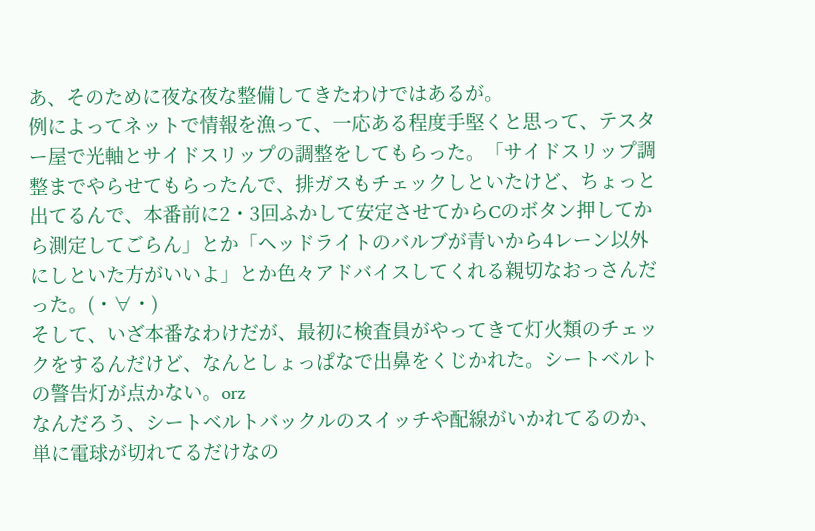あ、そのために夜な夜な整備してきたわけではあるが。
例によってネットで情報を漁って、一応ある程度手堅くと思って、テスター屋で光軸とサイドスリップの調整をしてもらった。「サイドスリップ調整までやらせてもらったんで、排ガスもチェックしといたけど、ちょっと出てるんで、本番前に2・3回ふかして安定させてからCのボタン押してから測定してごらん」とか「ヘッドライトのバルブが青いから4レーン以外にしといた方がいいよ」とか色々アドバイスしてくれる親切なおっさんだった。(・∀・)
そして、いざ本番なわけだが、最初に検査員がやってきて灯火類のチェックをするんだけど、なんとしょっぱなで出鼻をくじかれた。シートベルトの警告灯が点かない。orz
なんだろう、シートベルトバックルのスイッチや配線がいかれてるのか、単に電球が切れてるだけなの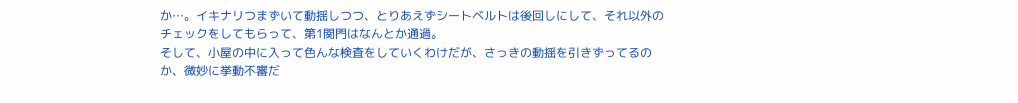か…。イキナリつまずいて動揺しつつ、とりあえずシートベルトは後回しにして、それ以外のチェックをしてもらって、第1関門はなんとか通過。
そして、小屋の中に入って色んな検査をしていくわけだが、さっきの動揺を引きずってるのか、微妙に挙動不審だ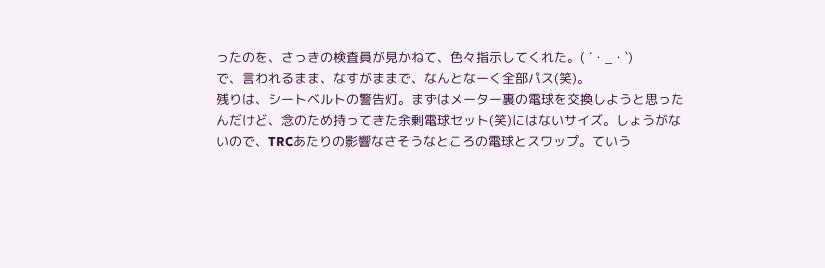ったのを、さっきの検査員が見かねて、色々指示してくれた。( ´・_・`)
で、言われるまま、なすがままで、なんとなーく全部パス(笑)。
残りは、シートベルトの警告灯。まずはメーター裏の電球を交換しようと思ったんだけど、念のため持ってきた余剰電球セット(笑)にはないサイズ。しょうがないので、TRCあたりの影響なさそうなところの電球とスワップ。ていう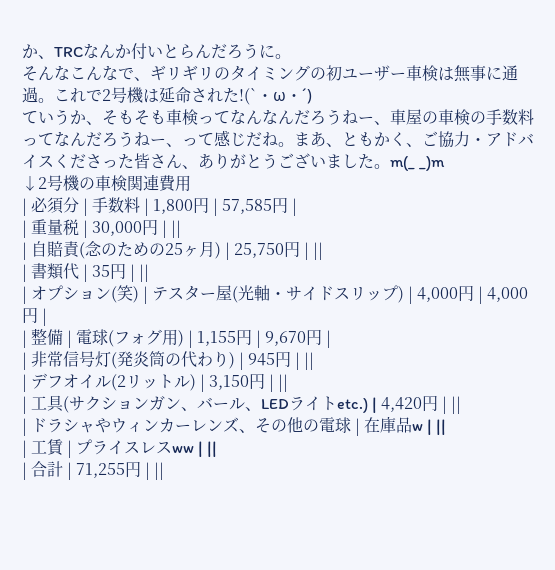か、TRCなんか付いとらんだろうに。
そんなこんなで、ギリギリのタイミングの初ユーザー車検は無事に通過。これで2号機は延命された!(`・ω・´)
ていうか、そもそも車検ってなんなんだろうねー、車屋の車検の手数料ってなんだろうねー、って感じだね。まあ、ともかく、ご協力・アドバイスくださった皆さん、ありがとうございました。m(_ _)m
↓2号機の車検関連費用
| 必須分 | 手数料 | 1,800円 | 57,585円 |
| 重量税 | 30,000円 | ||
| 自賠責(念のための25ヶ月) | 25,750円 | ||
| 書類代 | 35円 | ||
| オプション(笑) | テスター屋(光軸・サイドスリップ) | 4,000円 | 4,000円 |
| 整備 | 電球(フォグ用) | 1,155円 | 9,670円 |
| 非常信号灯(発炎筒の代わり) | 945円 | ||
| デフオイル(2リットル) | 3,150円 | ||
| 工具(サクションガン、バール、LEDライトetc.) | 4,420円 | ||
| ドラシャやウィンカーレンズ、その他の電球 | 在庫品w | ||
| 工賃 | プライスレスww | ||
| 合計 | 71,255円 | ||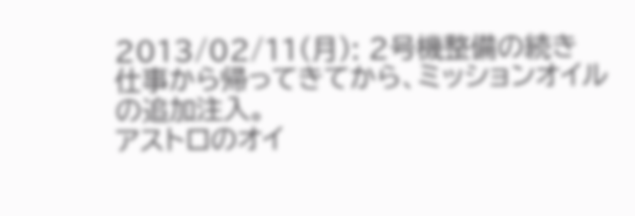2013/02/11(月): 2号機整備の続き
仕事から帰ってきてから、ミッションオイルの追加注入。
アストロのオイ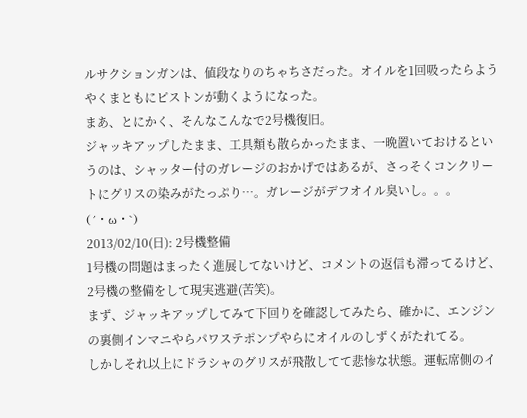ルサクションガンは、値段なりのちゃちさだった。オイルを1回吸ったらようやくまともにピストンが動くようになった。
まあ、とにかく、そんなこんなで2号機復旧。
ジャッキアップしたまま、工具類も散らかったまま、一晩置いておけるというのは、シャッター付のガレージのおかげではあるが、さっそくコンクリートにグリスの染みがたっぷり…。ガレージがデフオイル臭いし。。。(´・ω・`)
2013/02/10(日): 2号機整備
1号機の問題はまったく進展してないけど、コメントの返信も滞ってるけど、2号機の整備をして現実逃避(苦笑)。
まず、ジャッキアップしてみて下回りを確認してみたら、確かに、エンジンの裏側インマニやらパワステポンプやらにオイルのしずくがたれてる。
しかしそれ以上にドラシャのグリスが飛散してて悲惨な状態。運転席側のイ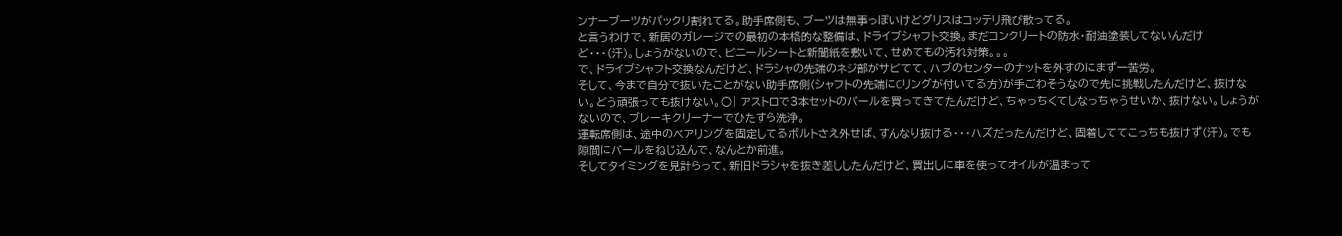ンナーブーツがパックリ割れてる。助手席側も、ブーツは無事っぽいけどグリスはコッテリ飛び散ってる。
と言うわけで、新居のガレージでの最初の本格的な整備は、ドライブシャフト交換。まだコンクリートの防水・耐油塗装してないんだけど・・・(汗)。しょうがないので、ビニールシートと新聞紙を敷いて、せめてもの汚れ対策。。。
で、ドライブシャフト交換なんだけど、ドラシャの先端のネジ部がサビてて、ハブのセンターのナットを外すのにまず一苦労。
そして、今まで自分で抜いたことがない助手席側(シャフトの先端にCリングが付いてる方)が手ごわそうなので先に挑戦したんだけど、抜けない。どう頑張っても抜けない。○| アストロで3本セットのバールを買ってきてたんだけど、ちゃっちくてしなっちゃうせいか、抜けない。しょうがないので、ブレーキクリーナーでひたすら洗浄。
運転席側は、途中のベアリングを固定してるボルトさえ外せば、すんなり抜ける・・・ハズだったんだけど、固着しててこっちも抜けず(汗)。でも隙間にバールをねじ込んで、なんとか前進。
そしてタイミングを見計らって、新旧ドラシャを抜き差ししたんだけど、買出しに車を使ってオイルが温まって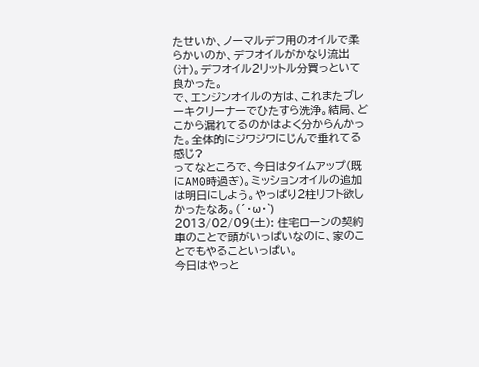たせいか、ノーマルデフ用のオイルで柔らかいのか、デフオイルがかなり流出(汁)。デフオイル2リットル分買っといて良かった。
で、エンジンオイルの方は、これまたブレーキクリーナーでひたすら洗浄。結局、どこから漏れてるのかはよく分からんかった。全体的にジワジワにじんで垂れてる感じ?
ってなところで、今日はタイムアップ(既にAM0時過ぎ)。ミッションオイルの追加は明日にしよう。やっぱり2柱リフト欲しかったなあ。(´・ω・`)
2013/02/09(土): 住宅ローンの契約
車のことで頭がいっぱいなのに、家のことでもやることいっぱい。
今日はやっと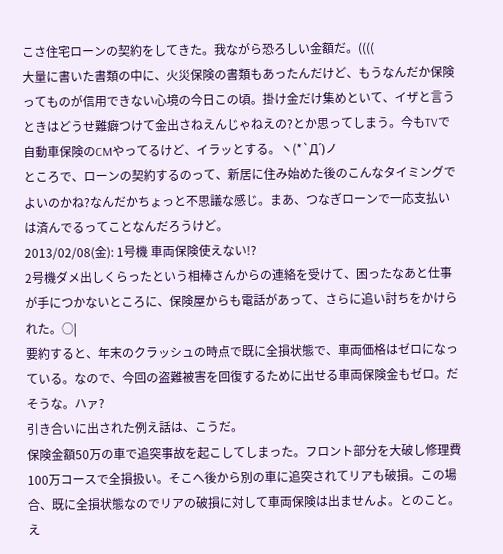こさ住宅ローンの契約をしてきた。我ながら恐ろしい金額だ。((((
大量に書いた書類の中に、火災保険の書類もあったんだけど、もうなんだか保険ってものが信用できない心境の今日この頃。掛け金だけ集めといて、イザと言うときはどうせ難癖つけて金出さねえんじゃねえの?とか思ってしまう。今もTVで自動車保険のCMやってるけど、イラッとする。ヽ(*`Д´)ノ
ところで、ローンの契約するのって、新居に住み始めた後のこんなタイミングでよいのかね?なんだかちょっと不思議な感じ。まあ、つなぎローンで一応支払いは済んでるってことなんだろうけど。
2013/02/08(金): 1号機 車両保険使えない!?
2号機ダメ出しくらったという相棒さんからの連絡を受けて、困ったなあと仕事が手につかないところに、保険屋からも電話があって、さらに追い討ちをかけられた。○|
要約すると、年末のクラッシュの時点で既に全損状態で、車両価格はゼロになっている。なので、今回の盗難被害を回復するために出せる車両保険金もゼロ。だそうな。ハァ?
引き合いに出された例え話は、こうだ。
保険金額50万の車で追突事故を起こしてしまった。フロント部分を大破し修理費100万コースで全損扱い。そこへ後から別の車に追突されてリアも破損。この場合、既に全損状態なのでリアの破損に対して車両保険は出ませんよ。とのこと。
え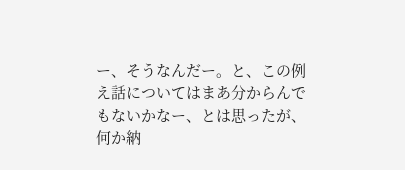ー、そうなんだー。と、この例え話についてはまあ分からんでもないかなー、とは思ったが、何か納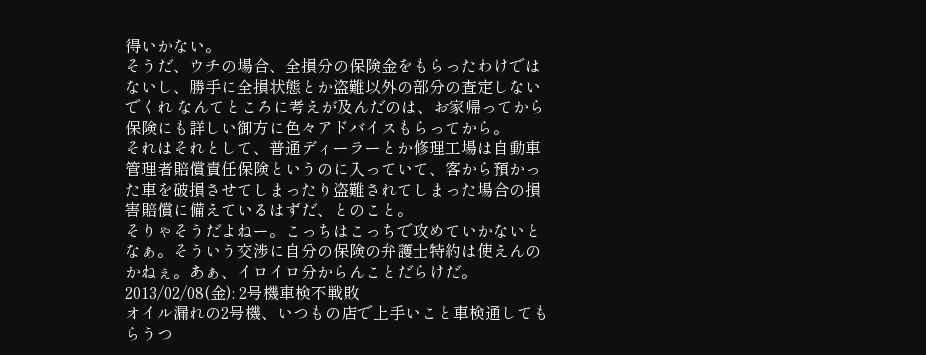得いかない。
そうだ、ウチの場合、全損分の保険金をもらったわけではないし、勝手に全損状態とか盗難以外の部分の査定しないでくれ なんてところに考えが及んだのは、お家帰ってから保険にも詳しい御方に色々アドバイスもらってから。
それはそれとして、普通ディーラーとか修理工場は自動車管理者賠償責任保険というのに入っていて、客から預かった車を破損させてしまったり盗難されてしまった場合の損害賠償に備えているはずだ、とのこと。
そりゃそうだよねー。こっちはこっちで攻めていかないとなぁ。そういう交渉に自分の保険の弁護士特約は使えんのかねぇ。あぁ、イロイロ分からんことだらけだ。
2013/02/08(金): 2号機車検不戦敗
オイル漏れの2号機、いつもの店で上手いこと車検通してもらうつ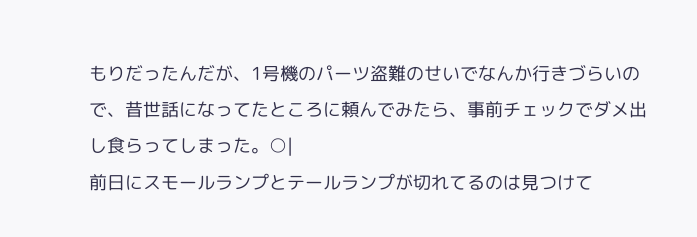もりだったんだが、1号機のパーツ盗難のせいでなんか行きづらいので、昔世話になってたところに頼んでみたら、事前チェックでダメ出し食らってしまった。○|
前日にスモールランプとテールランプが切れてるのは見つけて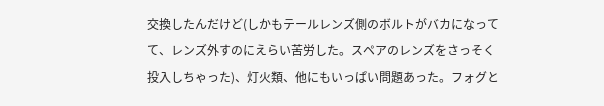交換したんだけど(しかもテールレンズ側のボルトがバカになってて、レンズ外すのにえらい苦労した。スペアのレンズをさっそく投入しちゃった)、灯火類、他にもいっぱい問題あった。フォグと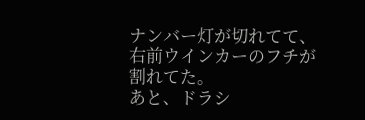ナンバー灯が切れてて、右前ウインカーのフチが割れてた。
あと、ドラシ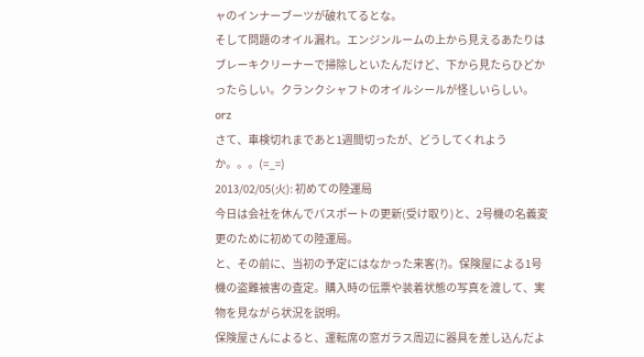ャのインナーブーツが破れてるとな。
そして問題のオイル漏れ。エンジンルームの上から見えるあたりはブレーキクリーナーで掃除しといたんだけど、下から見たらひどかったらしい。クランクシャフトのオイルシールが怪しいらしい。orz
さて、車検切れまであと1週間切ったが、どうしてくれようか。。。(=_=)
2013/02/05(火): 初めての陸運局
今日は会社を休んでパスポートの更新(受け取り)と、2号機の名義変更のために初めての陸運局。
と、その前に、当初の予定にはなかった来客(?)。保険屋による1号機の盗難被害の査定。購入時の伝票や装着状態の写真を渡して、実物を見ながら状況を説明。
保険屋さんによると、運転席の窓ガラス周辺に器具を差し込んだよ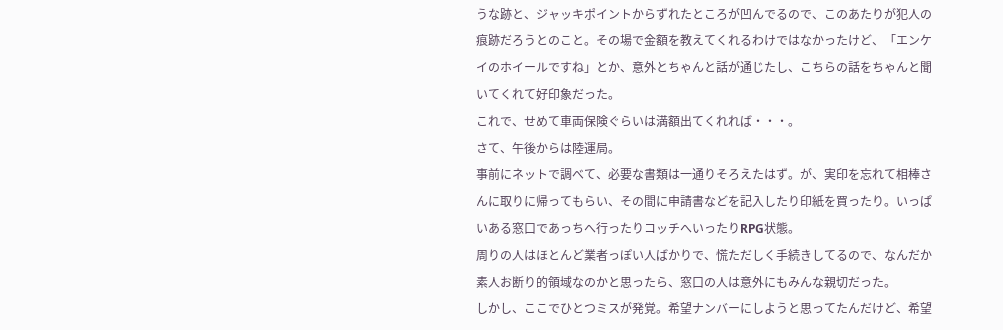うな跡と、ジャッキポイントからずれたところが凹んでるので、このあたりが犯人の痕跡だろうとのこと。その場で金額を教えてくれるわけではなかったけど、「エンケイのホイールですね」とか、意外とちゃんと話が通じたし、こちらの話をちゃんと聞いてくれて好印象だった。
これで、せめて車両保険ぐらいは満額出てくれれば・・・。
さて、午後からは陸運局。
事前にネットで調べて、必要な書類は一通りそろえたはず。が、実印を忘れて相棒さんに取りに帰ってもらい、その間に申請書などを記入したり印紙を買ったり。いっぱいある窓口であっちへ行ったりコッチへいったりRPG状態。
周りの人はほとんど業者っぽい人ばかりで、慌ただしく手続きしてるので、なんだか素人お断り的領域なのかと思ったら、窓口の人は意外にもみんな親切だった。
しかし、ここでひとつミスが発覚。希望ナンバーにしようと思ってたんだけど、希望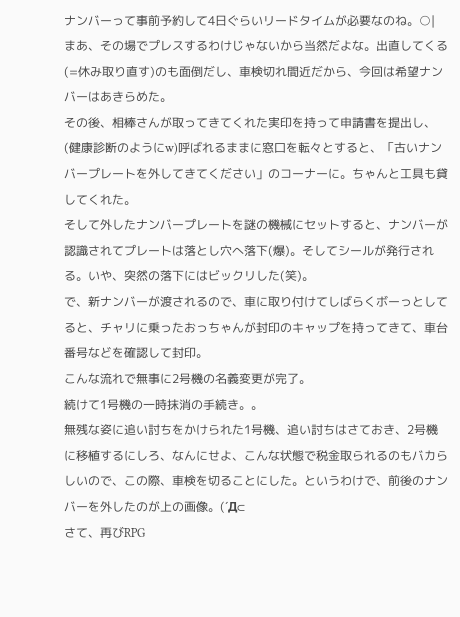ナンバーって事前予約して4日ぐらいリードタイムが必要なのね。○| まあ、その場でプレスするわけじゃないから当然だよな。出直してくる(=休み取り直す)のも面倒だし、車検切れ間近だから、今回は希望ナンバーはあきらめた。
その後、相棒さんが取ってきてくれた実印を持って申請書を提出し、(健康診断のようにw)呼ばれるままに窓口を転々とすると、「古いナンバープレートを外してきてください」のコーナーに。ちゃんと工具も貸してくれた。
そして外したナンバープレートを謎の機械にセットすると、ナンバーが認識されてプレートは落とし穴へ落下(爆)。そしてシールが発行される。いや、突然の落下にはビックリした(笑)。
で、新ナンバーが渡されるので、車に取り付けてしばらくボーっとしてると、チャリに乗ったおっちゃんが封印のキャップを持ってきて、車台番号などを確認して封印。
こんな流れで無事に2号機の名義変更が完了。
続けて1号機の一時抹消の手続き。。
無残な姿に追い討ちをかけられた1号機、追い討ちはさておき、2号機に移植するにしろ、なんにせよ、こんな状態で税金取られるのもバカらしいので、この際、車検を切ることにした。というわけで、前後のナンバーを外したのが上の画像。(´Д⊂
さて、再びRPG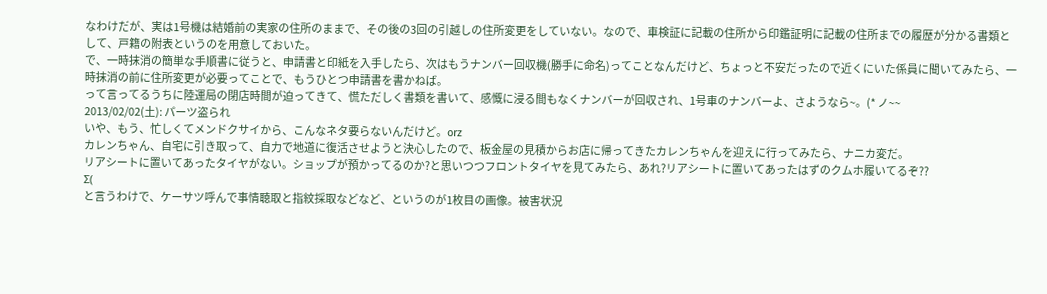なわけだが、実は1号機は結婚前の実家の住所のままで、その後の3回の引越しの住所変更をしていない。なので、車検証に記載の住所から印鑑証明に記載の住所までの履歴が分かる書類として、戸籍の附表というのを用意しておいた。
で、一時抹消の簡単な手順書に従うと、申請書と印紙を入手したら、次はもうナンバー回収機(勝手に命名)ってことなんだけど、ちょっと不安だったので近くにいた係員に聞いてみたら、一時抹消の前に住所変更が必要ってことで、もうひとつ申請書を書かねば。
って言ってるうちに陸運局の閉店時間が迫ってきて、慌ただしく書類を書いて、感慨に浸る間もなくナンバーが回収され、1号車のナンバーよ、さようなら~。(* ノ~~
2013/02/02(土): パーツ盗られ
いや、もう、忙しくてメンドクサイから、こんなネタ要らないんだけど。orz
カレンちゃん、自宅に引き取って、自力で地道に復活させようと決心したので、板金屋の見積からお店に帰ってきたカレンちゃんを迎えに行ってみたら、ナニカ変だ。
リアシートに置いてあったタイヤがない。ショップが預かってるのか?と思いつつフロントタイヤを見てみたら、あれ?リアシートに置いてあったはずのクムホ履いてるぞ??
Σ(
と言うわけで、ケーサツ呼んで事情聴取と指紋採取などなど、というのが1枚目の画像。被害状況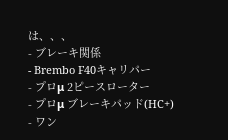は、、、
- ブレーキ関係
- Brembo F40キャリパー
- プロμ 2ピースローター
- プロμ ブレーキパッド(HC+)
- ワン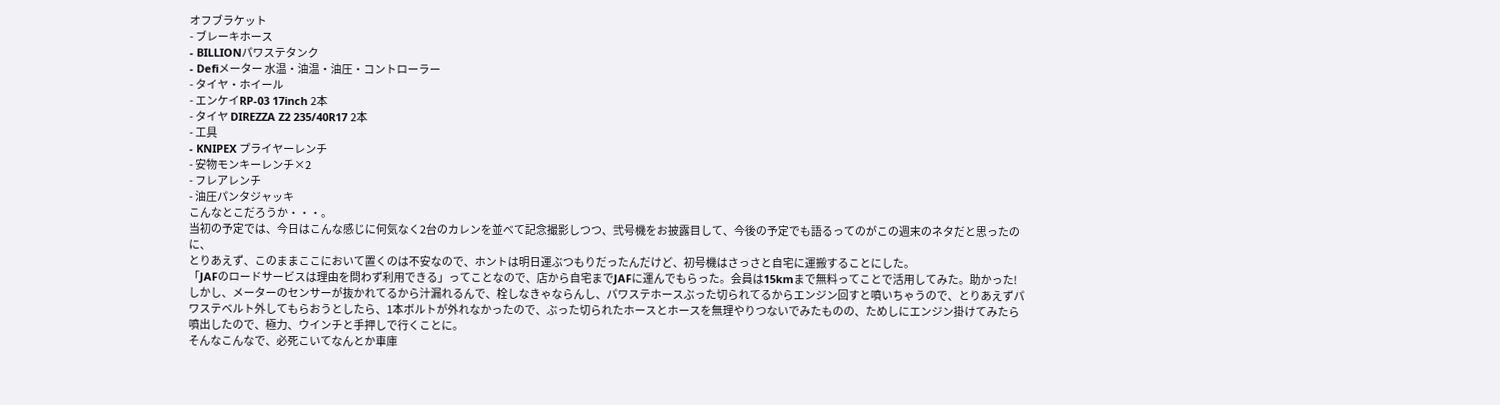オフブラケット
- ブレーキホース
- BILLIONパワステタンク
- Defiメーター 水温・油温・油圧・コントローラー
- タイヤ・ホイール
- エンケイRP-03 17inch 2本
- タイヤ DIREZZA Z2 235/40R17 2本
- 工具
- KNIPEX プライヤーレンチ
- 安物モンキーレンチ×2
- フレアレンチ
- 油圧パンタジャッキ
こんなとこだろうか・・・。
当初の予定では、今日はこんな感じに何気なく2台のカレンを並べて記念撮影しつつ、弐号機をお披露目して、今後の予定でも語るってのがこの週末のネタだと思ったのに、
とりあえず、このままここにおいて置くのは不安なので、ホントは明日運ぶつもりだったんだけど、初号機はさっさと自宅に運搬することにした。
「JAFのロードサービスは理由を問わず利用できる」ってことなので、店から自宅までJAFに運んでもらった。会員は15kmまで無料ってことで活用してみた。助かった!
しかし、メーターのセンサーが抜かれてるから汁漏れるんで、栓しなきゃならんし、パワステホースぶった切られてるからエンジン回すと噴いちゃうので、とりあえずパワステベルト外してもらおうとしたら、1本ボルトが外れなかったので、ぶった切られたホースとホースを無理やりつないでみたものの、ためしにエンジン掛けてみたら噴出したので、極力、ウインチと手押しで行くことに。
そんなこんなで、必死こいてなんとか車庫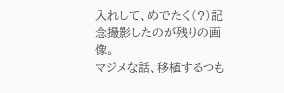入れして、めでたく(?)記念撮影したのが残りの画像。
マジメな話、移植するつも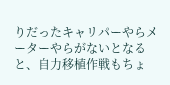りだったキャリパーやらメーターやらがないとなると、自力移植作戦もちょ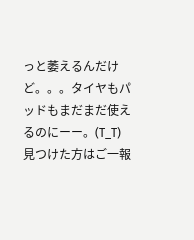っと萎えるんだけど。。。タイヤもパッドもまだまだ使えるのにーー。(T_T)
見つけた方はご一報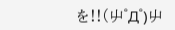を!!(屮゜Д゜)屮